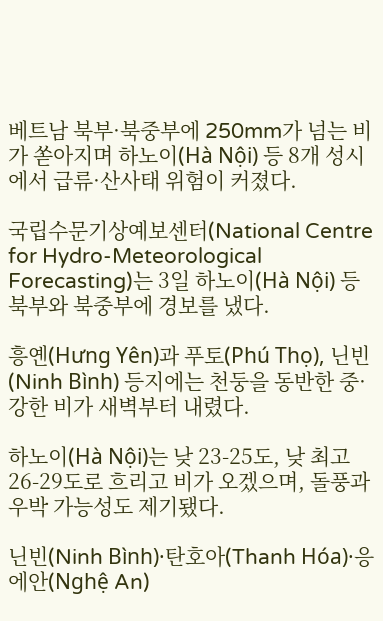베트남 북부·북중부에 250mm가 넘는 비가 쏟아지며 하노이(Hà Nội) 등 8개 성시에서 급류·산사태 위험이 커졌다.

국립수문기상예보센터(National Centre for Hydro-Meteorological Forecasting)는 3일 하노이(Hà Nội) 등 북부와 북중부에 경보를 냈다.

흥옌(Hưng Yên)과 푸토(Phú Thọ), 닌빈(Ninh Bình) 등지에는 천둥을 동반한 중·강한 비가 새벽부터 내렸다.

하노이(Hà Nội)는 낮 23-25도, 낮 최고 26-29도로 흐리고 비가 오겠으며, 돌풍과 우박 가능성도 제기됐다.

닌빈(Ninh Bình)·탄호아(Thanh Hóa)·응에안(Nghệ An)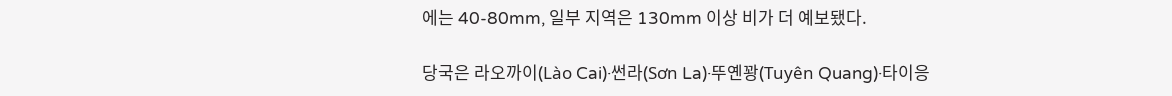에는 40-80mm, 일부 지역은 130mm 이상 비가 더 예보됐다.

당국은 라오까이(Lào Cai)·썬라(Sơn La)·뚜옌꽝(Tuyên Quang)·타이응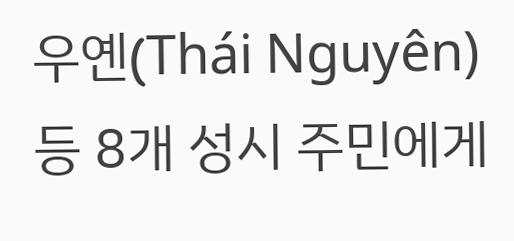우옌(Thái Nguyên) 등 8개 성시 주민에게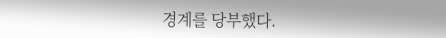경계를 당부했다.